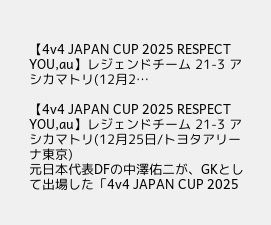【4v4 JAPAN CUP 2025 RESPECT YOU,au】レジェンドチーム 21-3 アシカマトリ(12月2…

【4v4 JAPAN CUP 2025 RESPECT YOU,au】レジェンドチーム 21-3 アシカマトリ(12月25日/トヨタアリーナ東京)
元日本代表DFの中澤佑二が、GKとして出場した「4v4 JAPAN CUP 2025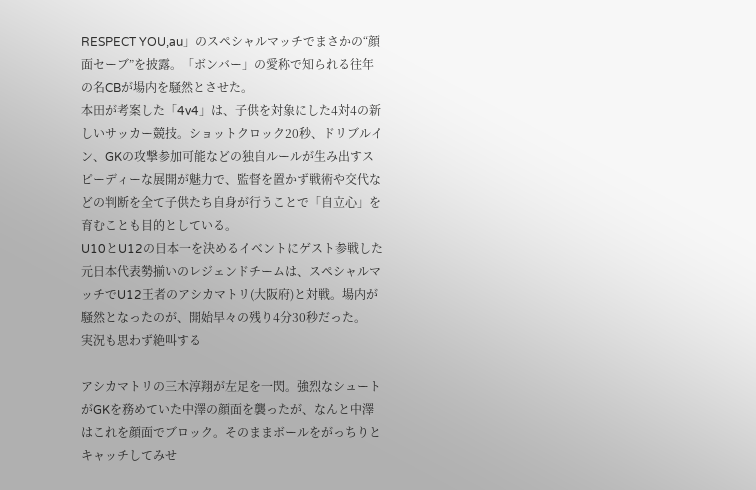RESPECT YOU,au」のスペシャルマッチでまさかの“顔面セーブ”を披露。「ボンバー」の愛称で知られる往年の名CBが場内を騒然とさせた。
本田が考案した「4v4」は、子供を対象にした4対4の新しいサッカー競技。ショットクロック20秒、ドリブルイン、GKの攻撃参加可能などの独自ルールが生み出すスピーディーな展開が魅力で、監督を置かず戦術や交代などの判断を全て子供たち自身が行うことで「自立心」を育むことも目的としている。
U10とU12の日本一を決めるイベントにゲスト参戦した元日本代表勢揃いのレジェンドチームは、スペシャルマッチでU12王者のアシカマトリ(大阪府)と対戦。場内が騒然となったのが、開始早々の残り4分30秒だった。
実況も思わず絶叫する

アシカマトリの三木淳翔が左足を一閃。強烈なシュートがGKを務めていた中澤の顔面を襲ったが、なんと中澤はこれを顔面でブロック。そのままボールをがっちりとキャッチしてみせ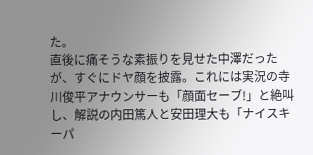た。
直後に痛そうな素振りを見せた中澤だったが、すぐにドヤ顔を披露。これには実況の寺川俊平アナウンサーも「顔面セーブ!」と絶叫し、解説の内田篤人と安田理大も「ナイスキーパ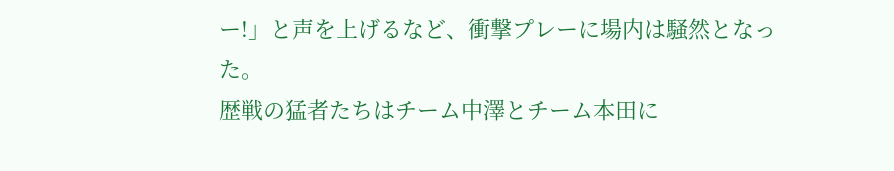ー!」と声を上げるなど、衝撃プレーに場内は騒然となった。
歴戦の猛者たちはチーム中澤とチーム本田に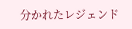分かれたレジェンド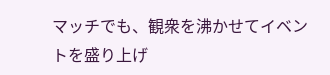マッチでも、観衆を沸かせてイベントを盛り上げ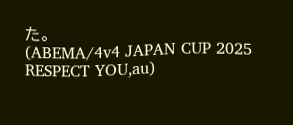た。
(ABEMA/4v4 JAPAN CUP 2025 RESPECT YOU,au)